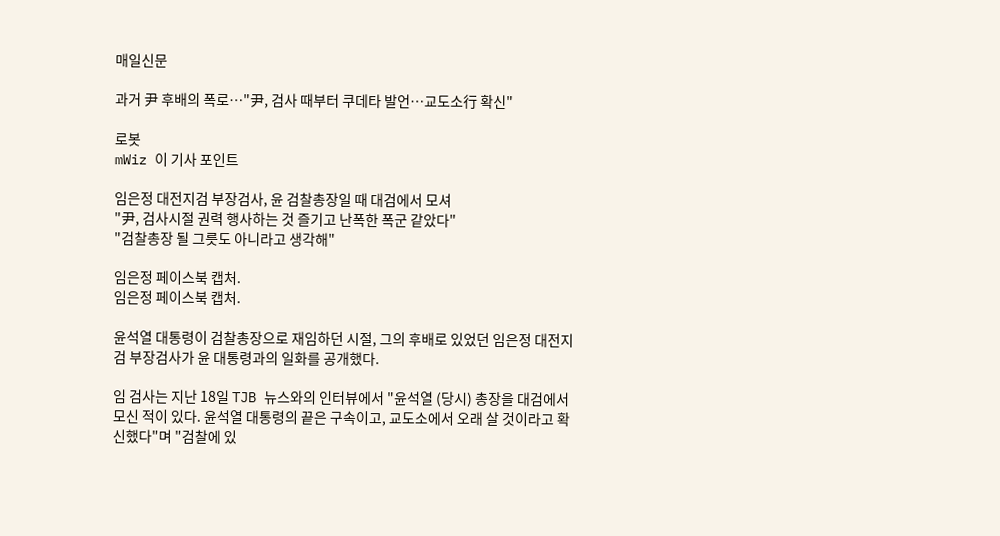매일신문

과거 尹 후배의 폭로…"尹, 검사 때부터 쿠데타 발언…교도소行 확신"

로봇
mWiz 이 기사 포인트

임은정 대전지검 부장검사, 윤 검찰총장일 때 대검에서 모셔
"尹, 검사시절 권력 행사하는 것 즐기고 난폭한 폭군 같았다"
"검찰총장 될 그릇도 아니라고 생각해"

임은정 페이스북 캡처.
임은정 페이스북 캡처.

윤석열 대통령이 검찰총장으로 재임하던 시절, 그의 후배로 있었던 임은정 대전지검 부장검사가 윤 대통령과의 일화를 공개했다.

임 검사는 지난 18일 TJB 뉴스와의 인터뷰에서 "윤석열 (당시) 총장을 대검에서 모신 적이 있다. 윤석열 대통령의 끝은 구속이고, 교도소에서 오래 살 것이라고 확신했다"며 "검찰에 있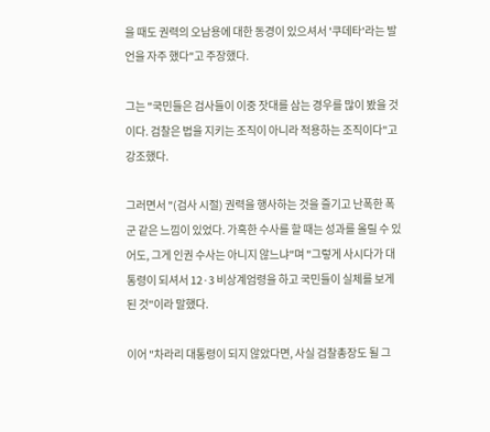을 때도 권력의 오남용에 대한 동경이 있으셔서 '쿠데타'라는 발언을 자주 했다"고 주장했다.

그는 "국민들은 검사들이 이중 잣대를 삼는 경우를 많이 봤을 것이다. 검찰은 법을 지키는 조직이 아니라 적용하는 조직이다"고 강조했다.

그러면서 "(검사 시절) 권력을 행사하는 것을 즐기고 난폭한 폭군 같은 느낌이 있었다. 가혹한 수사를 할 때는 성과를 올릴 수 있어도, 그게 인권 수사는 아니지 않느냐"며 "그렇게 사시다가 대통령이 되셔서 12·3 비상계엄령을 하고 국민들이 실체를 보게 된 것"이라 말했다.

이어 "차라리 대통령이 되지 않았다면, 사실 검찰총장도 될 그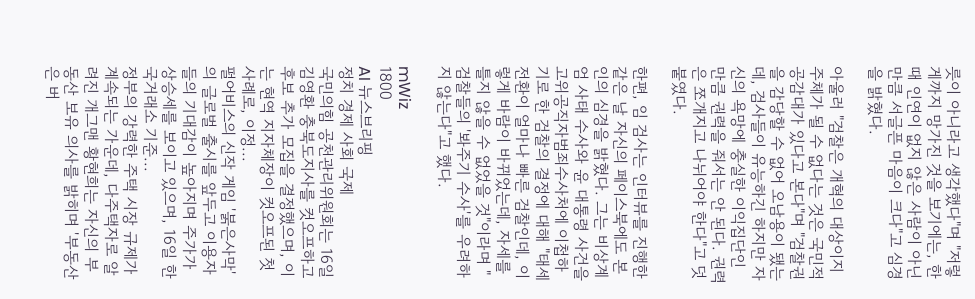릇이 아니라고 생각했다"며 "저렇게까지 망가진 것을 보기에는, 한 때 인연이 없지 않은 사람이 아닌 만큼 서글픈 마음이 크다"고 심경을 밝혔다.

아울러 "검찰은 개혁의 대상이지 주체가 될 수 없다는 것은 국민적 공감대가 있다고 본다"며 "검찰권을 감당할 수 없어 오남용이 됐는데, 검사들이 유능하긴 하지만 자신의 욕망에 충실한 이익집단인 만큼 권력을 줘서는 안 된다. 권력은 쪼개지고 나뉘어야 한다"고 덧붙였다.

한편, 임 검사는 인터뷰를 진행한 같은 날 자신의 페이스북에도 본인의 심경을 밝혔다. 그는 비상계엄 사태 수사와 윤 대통령 사건을 고위공직자범죄수사처에 이첩하기로 한 검찰의 결정에 대해 "태세 전환이 얼마나 빠른 검찰인데, 이렇게 바람이 바뀌었는데, 자세를 틀지 않을 수 없었을 것"이라며 "검찰들의 '봐주기 수사'를 우려하지 않는다"고 했다.

mWiz
1800
AI 뉴스브리핑
정치 경제 사회 국제
국민의힘 공천관리위원회는 16일 김영환 충북도지사를 컷오프하고 후보 추가 모집을 결정했으며, 이는 현역 지자체장이 컷오프된 첫 사례로, 이정...
펄어비스의 신작 게임 '붉은사막'의 글로벌 출시를 앞두고 이용자들의 기대감이 높아지며 주가가 상승세를 보이고 있으며, 16일 한국거래소 기준...
정부의 강력한 주택 시장 규제가 계속되는 가운데, 다주택자로 알려진 개그맨 황현희는 자신의 부동산 보유 의사를 밝히며 '부동산은 버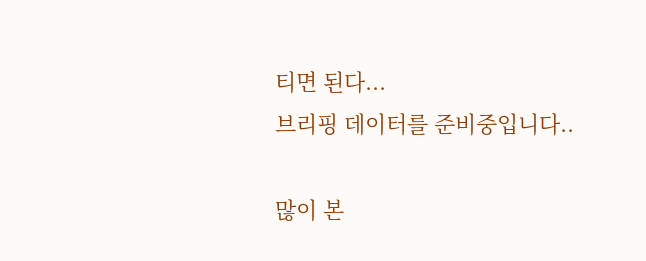티면 된다...
브리핑 데이터를 준비중입니다..

많이 본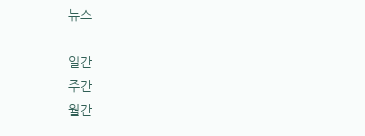뉴스

일간
주간
월간